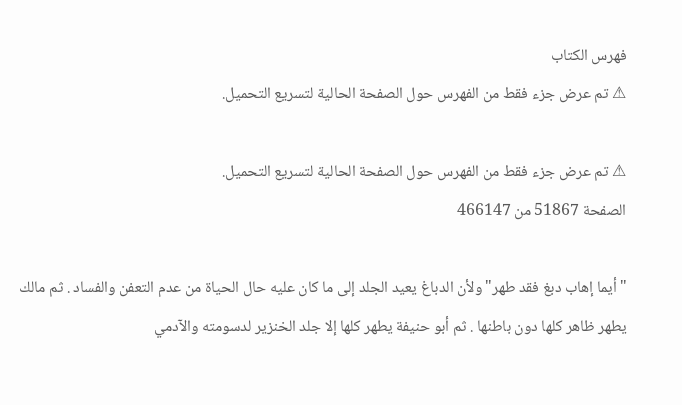فهرس الكتاب
⚠ تم عرض جزء فقط من الفهرس حول الصفحة الحالية لتسريع التحميل.

⚠ تم عرض جزء فقط من الفهرس حول الصفحة الحالية لتسريع التحميل.
الصفحة 51867 من 466147

"أيما إهاب دبغ فقد طهر"ولأن الدباغ يعيد الجلد إلى ما كان عليه حال الحياة من عدم التعفن والفساد . ثم مالك يطهر ظاهر كلها دون باطنها . ثم أبو حنيفة يطهر كلها إلا جلد الخنزير لدسومته والآدمي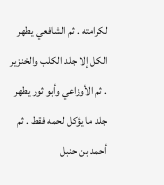لكرامته . ثم الشافعي يطهر الكل إلا جلد الكلب والخنزير . ثم الأوزاعي وأبو ثور يطهر جلد ما يؤكل لحمه فقط . ثم أحمد بن حنبل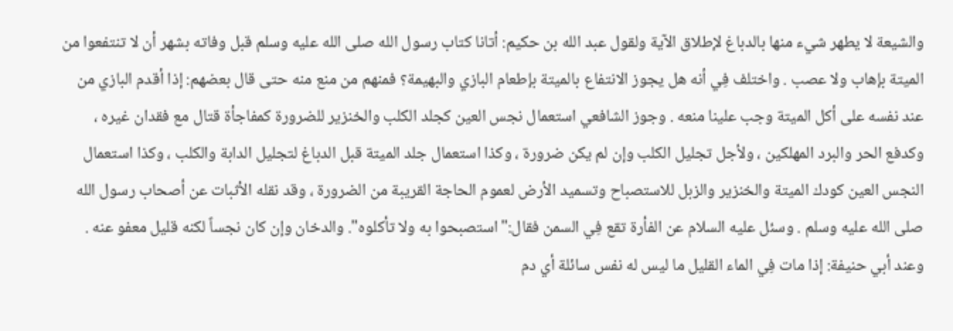والشيعة لا يطهر شيء منها بالدباغ لإطلاق الآية ولقول عبد الله بن حكيم: أتانا كتاب رسول الله صلى الله عليه وسلم قبل وفاته بشهر أن لا تنتفعوا من الميتة بإهاب ولا عصب . واختلف فِي أنه هل يجوز الانتفاع بالميتة بإطعام البازي والبهيمة؟ فمنهم من منع منه حتى قال بعضهم: إذا أقدم البازي من عند نفسه على أكل الميتة وجب علينا منعه . وجوز الشافعي استعمال نجس العين كجلد الكلب والخنزير للضرورة كمفاجأة قتال مع فقدان غيره ، وكدفع الحر والبرد المهلكين ، ولأجل تجليل الكلب وإن لم يكن ضرورة ، وكذا استعمال جلد الميتة قبل الدباغ لتجليل الدابة والكلب ، وكذا استعمال النجس العين كودك الميتة والخنزير والزبل للاستصباح وتسميد الأرض لعموم الحاجة القريبة من الضرورة ، وقد نقله الأثبات عن أصحاب رسول الله صلى الله عليه وسلم . وسئل عليه السلام عن الفأرة تقع فِي السمن فقال:"استصبحوا به ولا تأكلوه". والدخان وإن كان نجساً لكنه قليل معفو عنه . وعند أبي حنيفة: إذا مات فِي الماء القليل ما ليس له نفس سائلة أي دم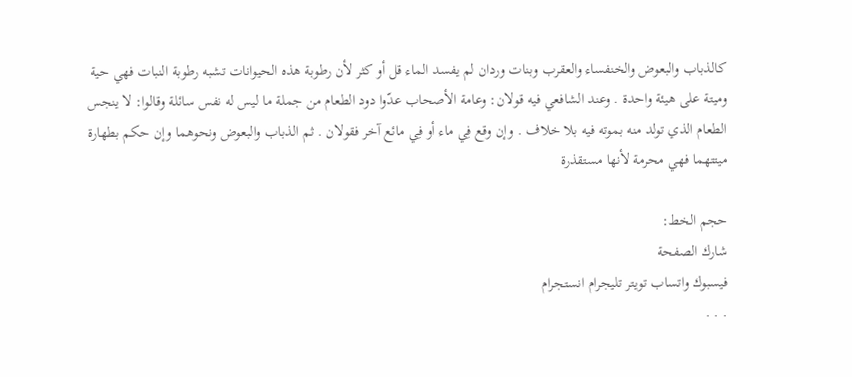كالذباب والبعوض والخنفساء والعقرب وبنات وردان لم يفسد الماء قل أو كثر لأن رطوبة هذه الحيوانات تشبه رطوبة النبات فهي حية وميتة على هيئة واحدة . وعند الشافعي فيه قولان: وعامة الأصحاب عدّوا دود الطعام من جملة ما ليس له نفس سائلة وقالوا: لا ينجس الطعام الذي تولد منه بموته فيه بلا خلاف . وإن وقع فِي ماء أو فِي مائع آخر فقولان . ثم الذباب والبعوض ونحوهما وإن حكم بطهارة ميتتهما فهي محرمة لأنها مستقذرة

حجم الخط:
شارك الصفحة
فيسبوك واتساب تويتر تليجرام انستجرام
. . .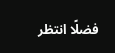فضلًا انتظر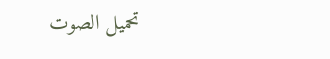تحميل الصوت